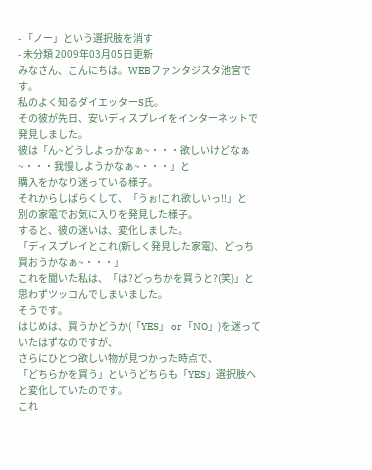- 「ノー」という選択肢を消す
- 未分類 2009年03月05日更新
みなさん、こんにちは。WEBファンタジスタ池宮です。
私のよく知るダイエッターS氏。
その彼が先日、安いディスプレイをインターネットで発見しました。
彼は「ん~どうしよっかなぁ~・・・欲しいけどなぁ~・・・我慢しようかなぁ~・・・」と
購入をかなり迷っている様子。
それからしばらくして、「うぉ!これ欲しいっ!!」と
別の家電でお気に入りを発見した様子。
すると、彼の迷いは、変化しました。
「ディスプレイとこれ(新しく発見した家電)、どっち買おうかなぁ~・・・」
これを聞いた私は、「は?どっちかを買うと?(笑)」と思わずツッコんでしまいました。
そうです。
はじめは、買うかどうか(「YES」 or 「NO」)を迷っていたはずなのですが、
さらにひとつ欲しい物が見つかった時点で、
「どちらかを買う」というどちらも「YES」選択肢へと変化していたのです。
これ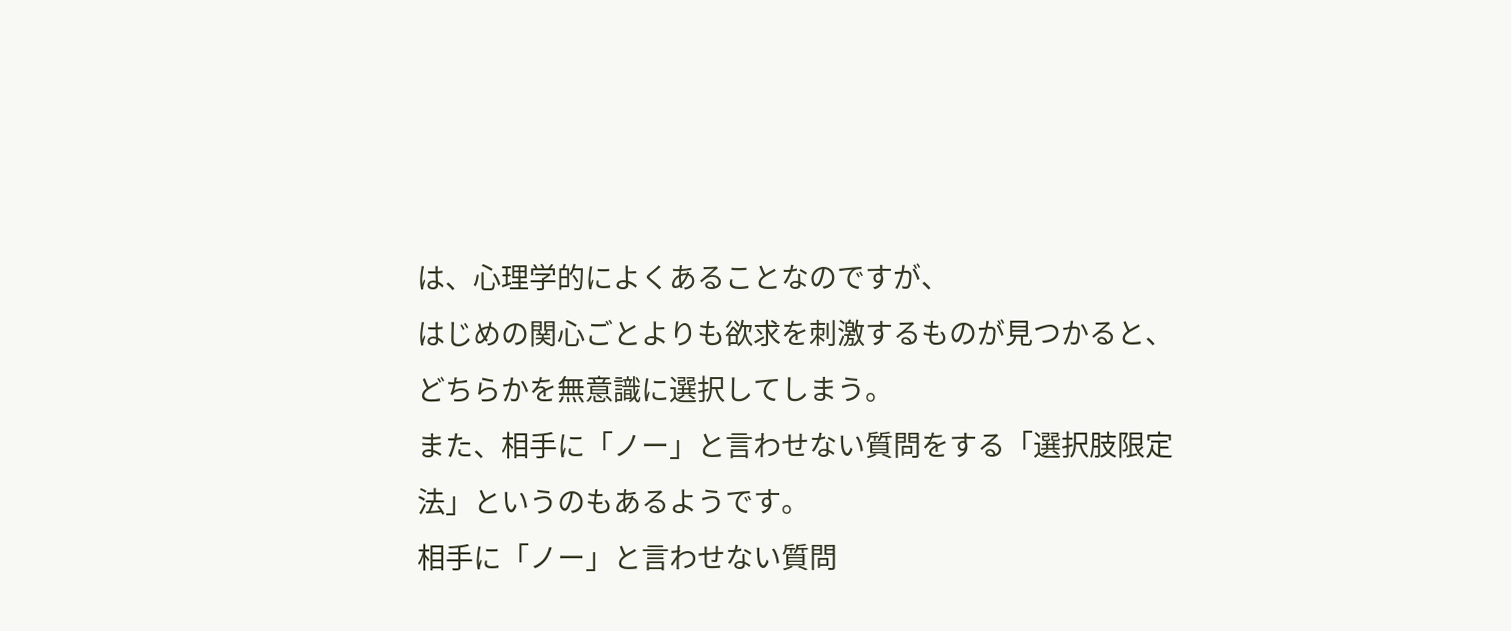は、心理学的によくあることなのですが、
はじめの関心ごとよりも欲求を刺激するものが見つかると、
どちらかを無意識に選択してしまう。
また、相手に「ノー」と言わせない質問をする「選択肢限定法」というのもあるようです。
相手に「ノー」と言わせない質問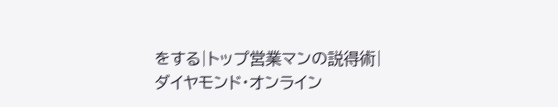をする|トップ営業マンの説得術|ダイヤモンド・オンライン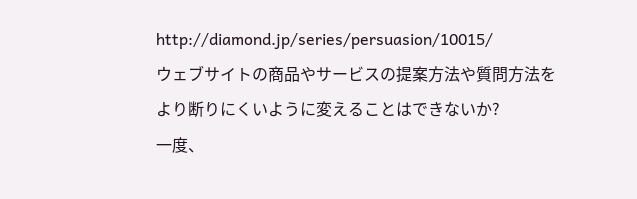http://diamond.jp/series/persuasion/10015/
ウェブサイトの商品やサービスの提案方法や質問方法を
より断りにくいように変えることはできないか?
一度、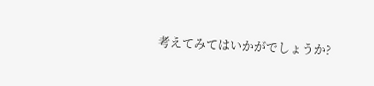考えてみてはいかがでしょうか?